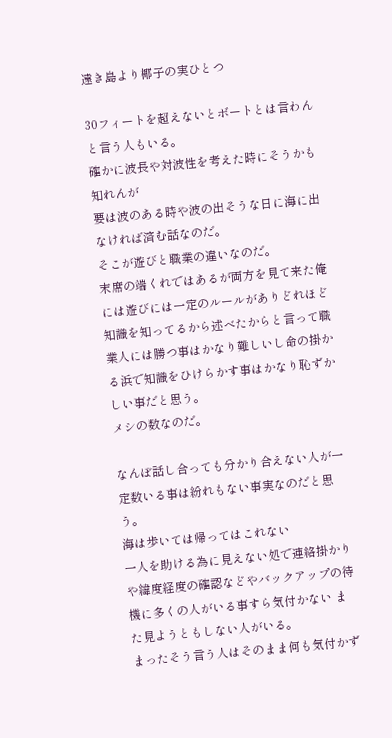遠き島より椰子の実ひとつ

30フィートを超えないとボートとは言わんと言う人もいる。
確かに波長や対波性を考えた時にそうかも知れんが
要は波のある時や波の出そうな日に海に出なければ済む話なのだ。
そこが遊びと職業の違いなのだ。
末席の端くれではあるが両方を見て来た俺には遊びには一定のルールがありどれほど知識を知ってるから述べたからと言って職業人には勝つ事はかなり難しいし命の掛かる浜で知識をひけらかす事はかなり恥ずかしい事だと思う。
メシの数なのだ。

なんぼ話し合っても分かり合えない人が一定数いる事は紛れもない事実なのだと思う。
海は歩いては帰ってはこれない
一人を助ける為に見えない処で連絡掛かりや緯度経度の確認などやバックアップの待機に多くの人がいる事すら気付かない また見ようともしない人がいる。
まったそう言う人はそのまま何も気付かず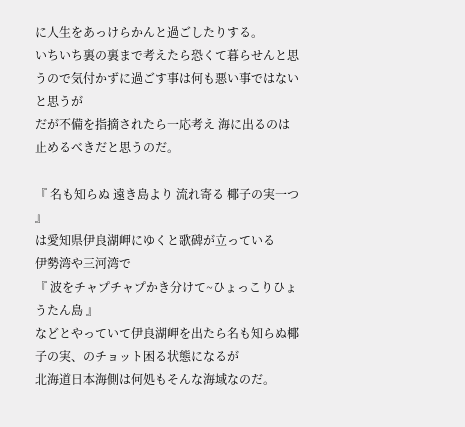に人生をあっけらかんと過ごしたりする。
いちいち裏の裏まで考えたら恐くて暮らせんと思うので気付かずに過ごす事は何も悪い事ではないと思うが
だが不備を指摘されたら一応考え 海に出るのは止めるべきだと思うのだ。

『 名も知らぬ 遠き島より 流れ寄る 椰子の実一つ 』
は愛知県伊良湖岬にゆくと歌碑が立っている
伊勢湾や三河湾で
『 波をチャプチャプかき分けて~ひょっこりひょうたん島 』
などとやっていて伊良湖岬を出たら名も知らぬ椰子の実、のチョット困る状態になるが
北海道日本海側は何処もそんな海域なのだ。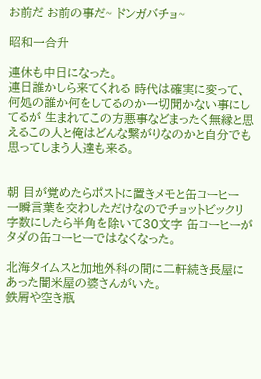お前だ お前の事だ~ ドンガバチョ~

昭和一合升

連休も中日になった。
連日誰かしら来てくれる 時代は確実に変って、
何処の誰か何をしてるのか一切聞かない事にしてるが 生まれてこの方悪事などまったく無縁と思えるこの人と俺はどんな繋がりなのかと自分でも思ってしまう人達も来る。


朝 目が覚めたらポストに置きメモと缶コーヒー 一瞬言葉を交わしただけなのでチョットビックリ
字数にしたら半角を除いて30文字 缶コーヒーがタダの缶コーヒーではなくなった。

北海タイムスと加地外科の間に二軒続き長屋にあった闇米屋の婆さんがいた。
鉄屑や空き瓶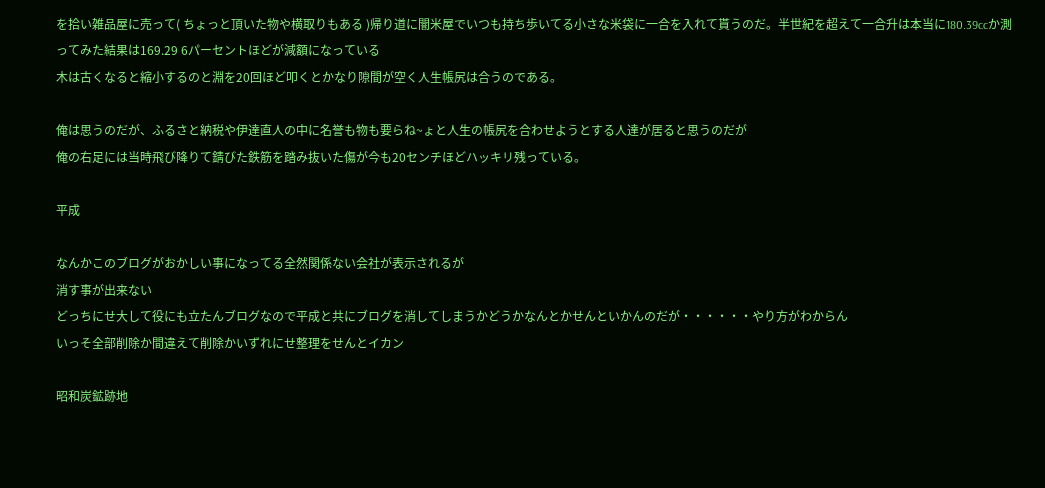を拾い雑品屋に売って( ちょっと頂いた物や横取りもある )帰り道に闇米屋でいつも持ち歩いてる小さな米袋に一合を入れて貰うのだ。半世紀を超えて一合升は本当に180.39ccか測ってみた結果は169.29 6パーセントほどが減額になっている
木は古くなると縮小するのと淵を20回ほど叩くとかなり隙間が空く人生帳尻は合うのである。

俺は思うのだが、ふるさと納税や伊達直人の中に名誉も物も要らね~ょと人生の帳尻を合わせようとする人達が居ると思うのだが
俺の右足には当時飛び降りて錆びた鉄筋を踏み抜いた傷が今も20センチほどハッキリ残っている。

平成

なんかこのブログがおかしい事になってる全然関係ない会社が表示されるが
消す事が出来ない
どっちにせ大して役にも立たんブログなので平成と共にブログを消してしまうかどうかなんとかせんといかんのだが・・・・・・やり方がわからん
いっそ全部削除か間違えて削除かいずれにせ整理をせんとイカン

昭和炭鉱跡地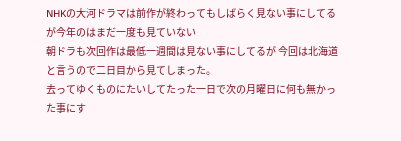NHKの大河ドラマは前作が終わってもしばらく見ない事にしてるが今年のはまだ一度も見ていない
朝ドラも次回作は最低一週間は見ない事にしてるが 今回は北海道と言うので二日目から見てしまった。
去ってゆくものにたいしてたった一日で次の月曜日に何も無かった事にす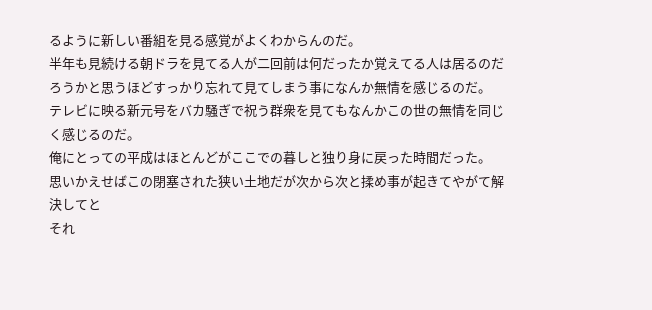るように新しい番組を見る感覚がよくわからんのだ。
半年も見続ける朝ドラを見てる人が二回前は何だったか覚えてる人は居るのだろうかと思うほどすっかり忘れて見てしまう事になんか無情を感じるのだ。
テレビに映る新元号をバカ騒ぎで祝う群衆を見てもなんかこの世の無情を同じく感じるのだ。
俺にとっての平成はほとんどがここでの暮しと独り身に戻った時間だった。
思いかえせばこの閉塞された狭い土地だが次から次と揉め事が起きてやがて解決してと
それ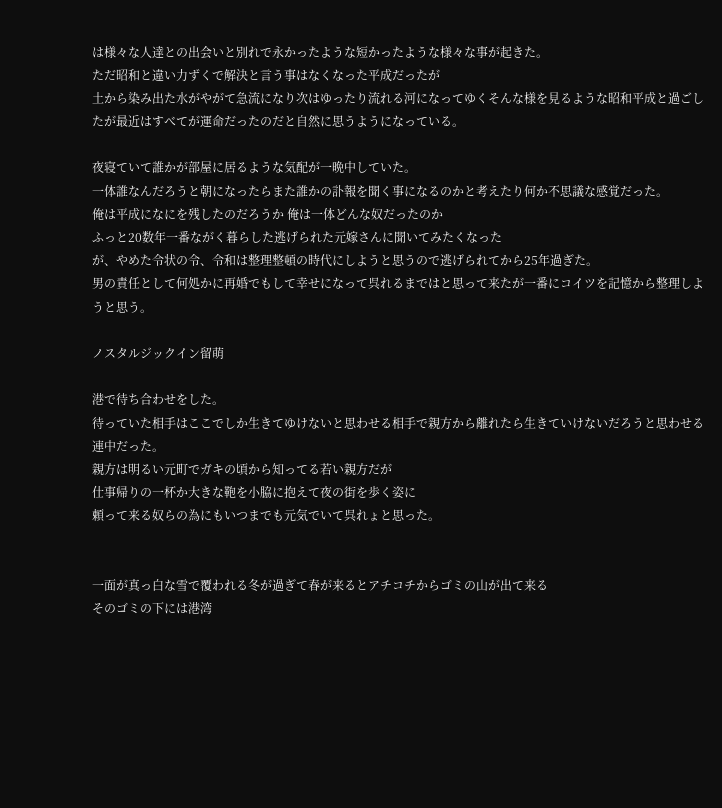は様々な人達との出会いと別れで永かったような短かったような様々な事が起きた。
ただ昭和と違い力ずくで解決と言う事はなくなった平成だったが
土から染み出た水がやがて急流になり次はゆったり流れる河になってゆくそんな様を見るような昭和平成と過ごしたが最近はすべてが運命だったのだと自然に思うようになっている。

夜寝ていて誰かが部屋に居るような気配が一晩中していた。
一体誰なんだろうと朝になったらまた誰かの訃報を聞く事になるのかと考えたり何か不思議な感覚だった。
俺は平成になにを残したのだろうか 俺は一体どんな奴だったのか
ふっと20数年一番ながく暮らした逃げられた元嫁さんに聞いてみたくなった
が、やめた令状の令、令和は整理整頓の時代にしようと思うので逃げられてから25年過ぎた。
男の責任として何処かに再婚でもして幸せになって呉れるまではと思って来たが一番にコイツを記憶から整理しようと思う。

ノスタルジックイン留萌

港で待ち合わせをした。
待っていた相手はここでしか生きてゆけないと思わせる相手で親方から離れたら生きていけないだろうと思わせる連中だった。
親方は明るい元町でガキの頃から知ってる若い親方だが
仕事帰りの一杯か大きな鞄を小脇に抱えて夜の街を歩く姿に
頼って来る奴らの為にもいつまでも元気でいて呉れょと思った。


一面が真っ白な雪で覆われる冬が過ぎて春が来るとアチコチからゴミの山が出て来る
そのゴミの下には港湾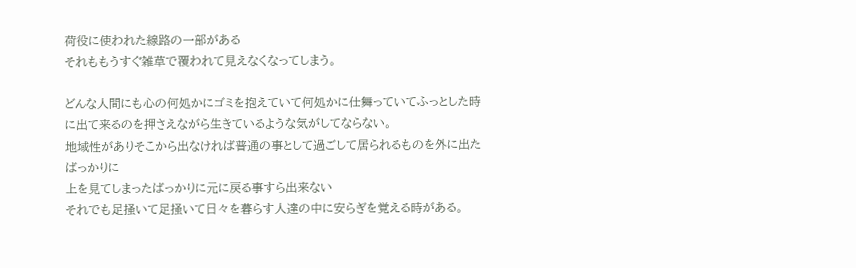荷役に使われた線路の一部がある
それももうすぐ雑草で覆われて見えなくなってしまう。

どんな人間にも心の何処かにゴミを抱えていて何処かに仕舞っていてふっとした時に出て来るのを押さえながら生きているような気がしてならない。
地域性がありそこから出なければ普通の事として過ごして居られるものを外に出たばっかりに
上を見てしまったばっかりに元に戻る事すら出来ない
それでも足掻いて足掻いて日々を暮らす人達の中に安らぎを覚える時がある。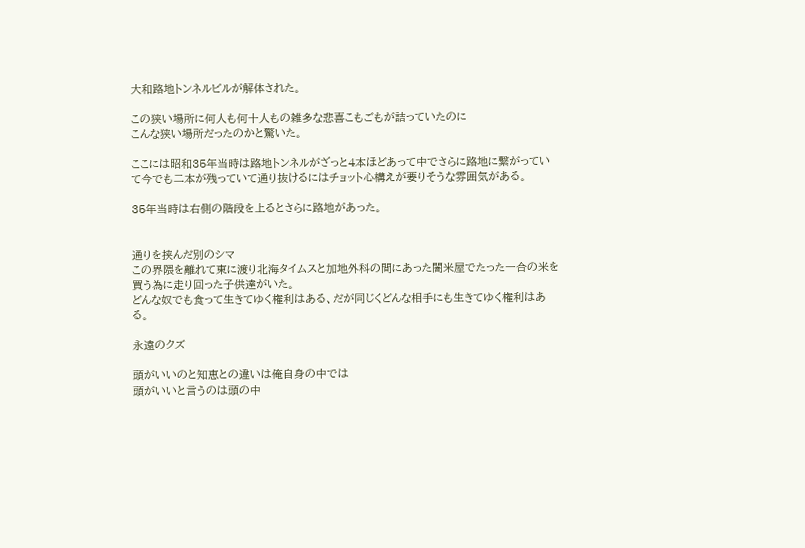大和路地トンネルビルが解体された。

この狭い場所に何人も何十人もの雑多な悲喜こもごもが詰っていたのに
こんな狭い場所だったのかと驚いた。

ここには昭和35年当時は路地トンネルがざっと4本ほどあって中でさらに路地に繋がっていて今でも二本が残っていて通り抜けるにはチョット心構えが要りそうな雰囲気がある。

35年当時は右側の階段を上るとさらに路地があった。


通りを挟んだ別のシマ
この界隈を離れて東に渡り北海タイムスと加地外科の間にあった闇米屋でたった一合の米を買う為に走り回った子供達がいた。
どんな奴でも食って生きてゆく権利はある、だが同じくどんな相手にも生きてゆく権利はある。

永遠のクズ

頭がいいのと知恵との違いは俺自身の中では
頭がいいと言うのは頭の中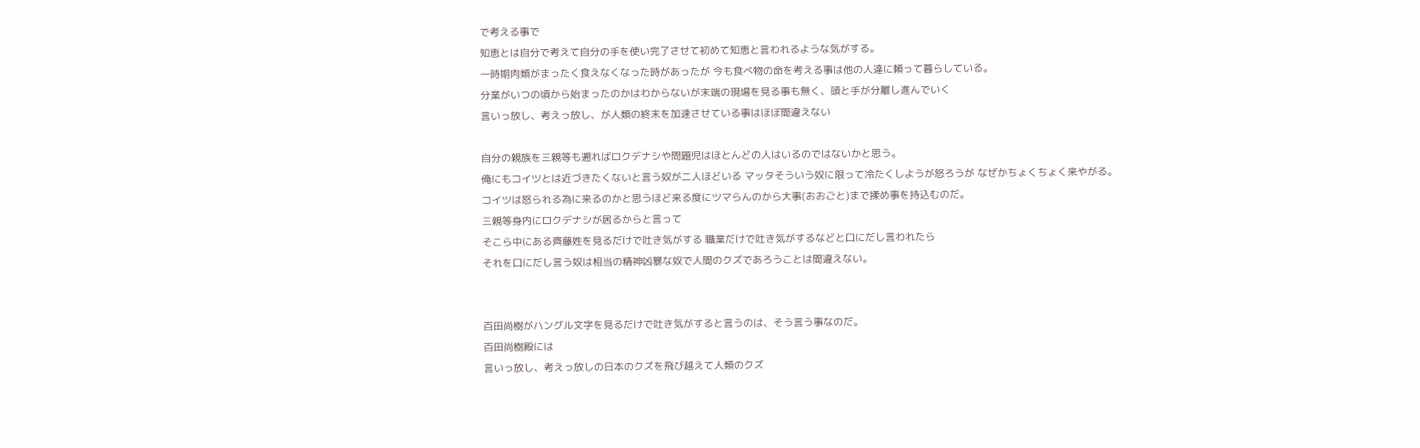で考える事で
知恵とは自分で考えて自分の手を使い完了させて初めて知恵と言われるような気がする。
一時期肉類がまったく食えなくなった時があったが 今も食べ物の命を考える事は他の人達に頼って暮らしている。
分業がいつの頃から始まったのかはわからないが末端の現場を見る事も無く、頭と手が分離し進んでいく
言いっ放し、考えっ放し、が人類の終末を加速させている事はほぼ間違えない

自分の親族を三親等も遡ればロクデナシや問題児はほとんどの人はいるのではないかと思う。
俺にもコイツとは近づきたくないと言う奴が二人ほどいる マッタそういう奴に限って冷たくしようが怒ろうが なぜかちょくちょく来やがる。
コイツは怒られる為に来るのかと思うほど来る度にツマらんのから大事(おおごと)まで揉め事を持込むのだ。
三親等身内にロクデナシが居るからと言って
そこら中にある齊藤姓を見るだけで吐き気がする 職業だけで吐き気がするなどと口にだし言われたら
それを口にだし言う奴は相当の精神凶暴な奴で人間のクズであろうことは間違えない。


百田尚樹がハングル文字を見るだけで吐き気がすると言うのは、そう言う事なのだ。
百田尚樹殿には
言いっ放し、考えっ放しの日本のクズを飛び越えて人類のクズ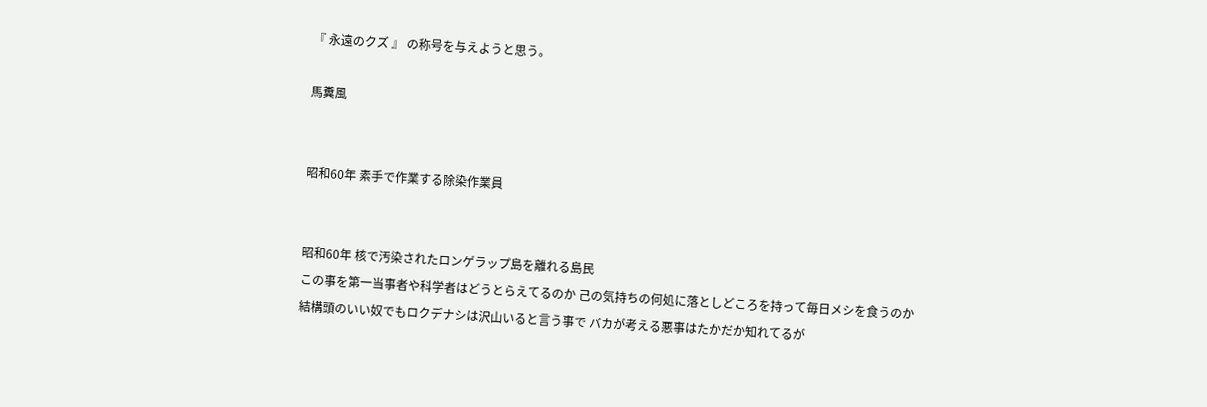『 永遠のクズ 』 の称号を与えようと思う。

馬糞風


昭和60年 素手で作業する除染作業員


昭和60年 核で汚染されたロンゲラップ島を離れる島民
この事を第一当事者や科学者はどうとらえてるのか 己の気持ちの何処に落としどころを持って毎日メシを食うのか
結構頭のいい奴でもロクデナシは沢山いると言う事で バカが考える悪事はたかだか知れてるが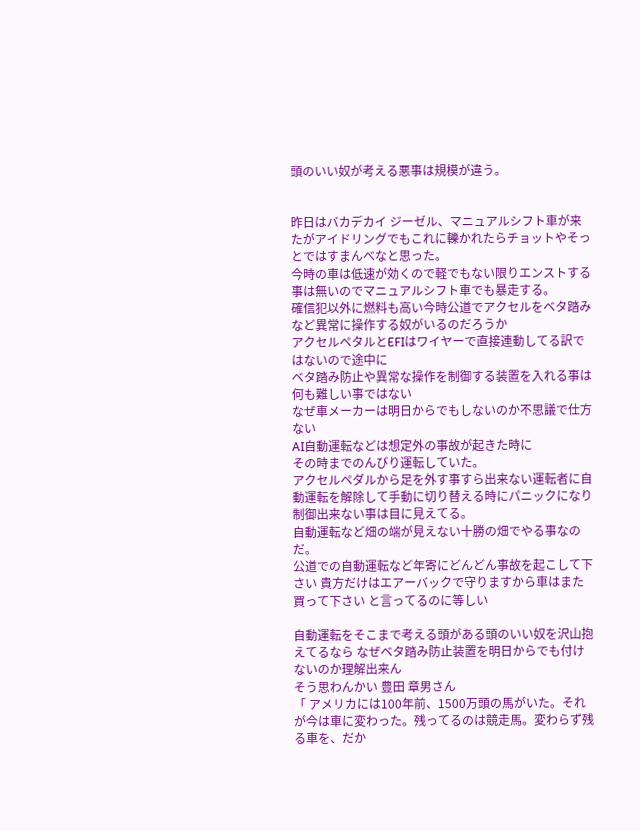頭のいい奴が考える悪事は規模が違う。


昨日はバカデカイ ジーゼル、マニュアルシフト車が来たがアイドリングでもこれに轢かれたらチョットやそっとではすまんべなと思った。
今時の車は低速が効くので軽でもない限りエンストする事は無いのでマニュアルシフト車でも暴走する。
確信犯以外に燃料も高い今時公道でアクセルをベタ踏みなど異常に操作する奴がいるのだろうか
アクセルペタルとEFIはワイヤーで直接連動してる訳ではないので途中に
ベタ踏み防止や異常な操作を制御する装置を入れる事は何も難しい事ではない
なぜ車メーカーは明日からでもしないのか不思議で仕方ない
AI自動運転などは想定外の事故が起きた時に
その時までのんびり運転していた。
アクセルペダルから足を外す事すら出来ない運転者に自動運転を解除して手動に切り替える時にパニックになり制御出来ない事は目に見えてる。
自動運転など畑の端が見えない十勝の畑でやる事なのだ。
公道での自動運転など年寄にどんどん事故を起こして下さい 貴方だけはエアーバックで守りますから車はまた買って下さい と言ってるのに等しい

自動運転をそこまで考える頭がある頭のいい奴を沢山抱えてるなら なぜベタ踏み防止装置を明日からでも付けないのか理解出来ん
そう思わんかい 豊田 章男さん
「 アメリカには100年前、1500万頭の馬がいた。それが今は車に変わった。残ってるのは競走馬。変わらず残る車を、だか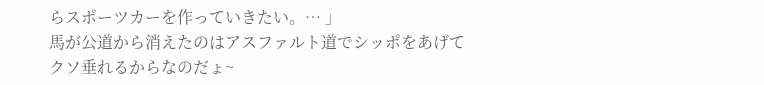らスポーツカーを作っていきたい。… 」
馬が公道から消えたのはアスファルト道でシッポをあげてクソ垂れるからなのだょ~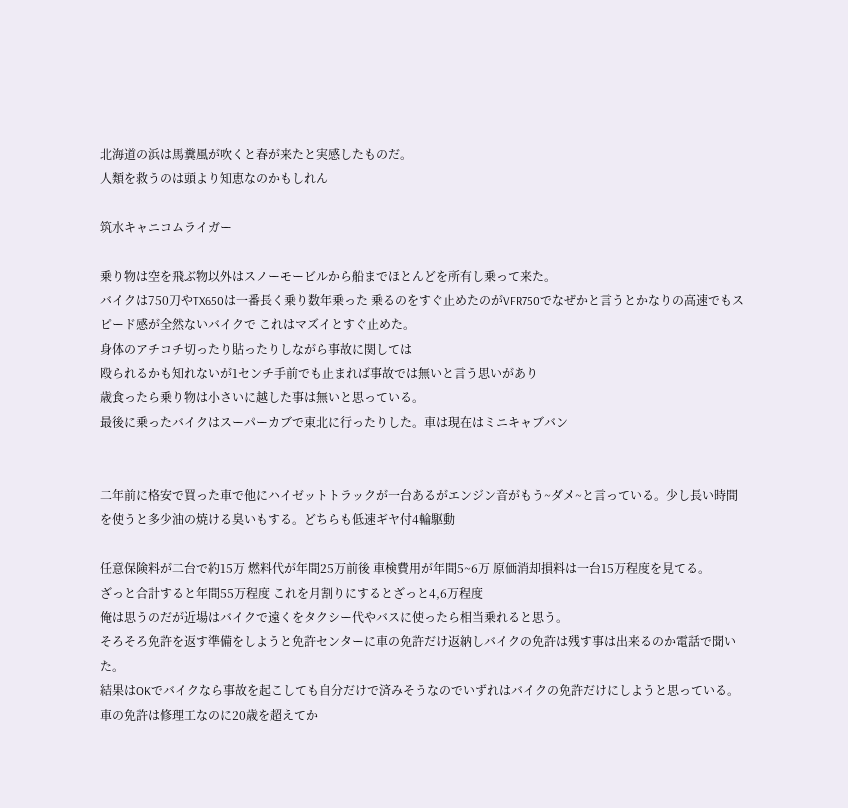北海道の浜は馬糞風が吹くと春が来たと実感したものだ。
人類を救うのは頭より知恵なのかもしれん

筑水キャニコムライガー

乗り物は空を飛ぶ物以外はスノーモービルから船までほとんどを所有し乗って来た。
バイクは750刀やTX650は一番長く乗り数年乗った 乗るのをすぐ止めたのがVFR750でなぜかと言うとかなりの高速でもスピード感が全然ないバイクで これはマズイとすぐ止めた。
身体のアチコチ切ったり貼ったりしながら事故に関しては
殴られるかも知れないが1センチ手前でも止まれば事故では無いと言う思いがあり
歳食ったら乗り物は小さいに越した事は無いと思っている。
最後に乗ったバイクはスーパーカブで東北に行ったりした。車は現在はミニキャブバン


二年前に格安で買った車で他にハイゼットトラックが一台あるがエンジン音がもう~ダメ~と言っている。少し長い時間を使うと多少油の焼ける臭いもする。どちらも低速ギヤ付4輪駆動

任意保険料が二台で約15万 燃料代が年間25万前後 車検費用が年間5~6万 原価消却損料は一台15万程度を見てる。
ざっと合計すると年間55万程度 これを月割りにするとざっと4,6万程度
俺は思うのだが近場はバイクで遠くをタクシー代やバスに使ったら相当乗れると思う。
そろそろ免許を返す準備をしようと免許センターに車の免許だけ返納しバイクの免許は残す事は出来るのか電話で聞いた。
結果はOKでバイクなら事故を起こしても自分だけで済みそうなのでいずれはバイクの免許だけにしようと思っている。
車の免許は修理工なのに20歳を超えてか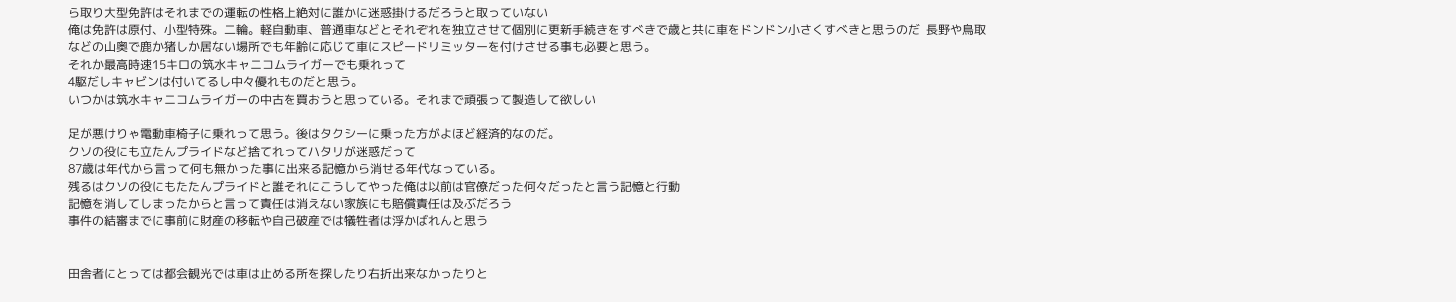ら取り大型免許はそれまでの運転の性格上絶対に誰かに迷惑掛けるだろうと取っていない
俺は免許は原付、小型特殊。二輪。軽自動車、普通車などとそれぞれを独立させて個別に更新手続きをすべきで歳と共に車をドンドン小さくすべきと思うのだ  長野や鳥取などの山奥で鹿か猪しか居ない場所でも年齢に応じて車にスピードリミッターを付けさせる事も必要と思う。
それか最高時速15キロの筑水キャニコムライガーでも乗れって
4駆だしキャビンは付いてるし中々優れものだと思う。
いつかは筑水キャニコムライガーの中古を買おうと思っている。それまで頑張って製造して欲しい

足が悪けりゃ電動車椅子に乗れって思う。後はタクシーに乗った方がよほど経済的なのだ。
クソの役にも立たんプライドなど捨てれってハタリが迷惑だって
87歳は年代から言って何も無かった事に出来る記憶から消せる年代なっている。
残るはクソの役にもたたんプライドと誰それにこうしてやった俺は以前は官僚だった何々だったと言う記憶と行動
記憶を消してしまったからと言って責任は消えない家族にも賠償責任は及ぶだろう
事件の結審までに事前に財産の移転や自己破産では犠牲者は浮かばれんと思う


田舎者にとっては都会観光では車は止める所を探したり右折出来なかったりと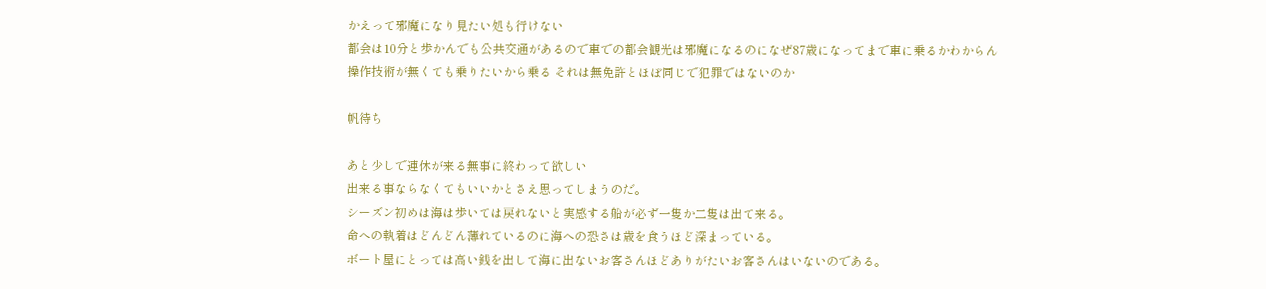かえって邪魔になり見たい処も行けない
都会は10分と歩かんでも公共交通があるので車での都会観光は邪魔になるのになぜ87歳になってまで車に乗るかわからん
操作技術が無くても乗りたいから乗る それは無免許とほぼ同じで犯罪ではないのか

帆待ち

あと少しで連休が来る無事に終わって欲しい
出来る事ならなくてもいいかとさえ思ってしまうのだ。
シーズン初めは海は歩いては戻れないと実感する船が必ず一隻か二隻は出て来る。
命への執着はどんどん薄れているのに海への恐さは歳を食うほど深まっている。
ボート屋にとっては高い銭を出して海に出ないお客さんほどありがたいお客さんはいないのである。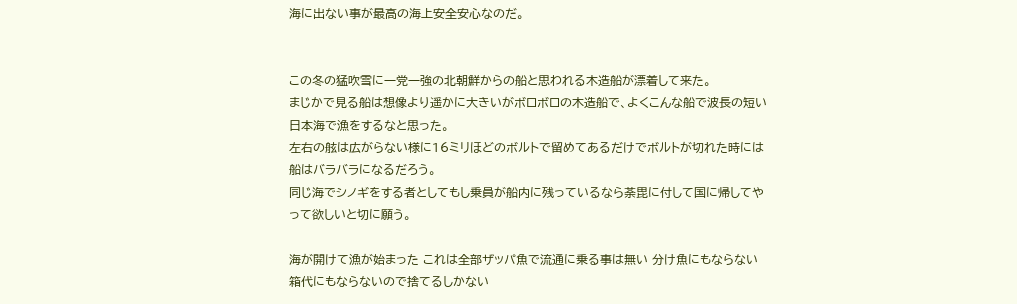海に出ない事が最高の海上安全安心なのだ。


この冬の猛吹雪に一党一強の北朝鮮からの船と思われる木造船が漂着して来た。
まじかで見る船は想像より遥かに大きいがボロボロの木造船で、よくこんな船で波長の短い日本海で漁をするなと思った。
左右の舷は広がらない様に16ミリほどのボルトで留めてあるだけでボルトが切れた時には船はバラバラになるだろう。
同じ海でシノギをする者としてもし乗員が船内に残っているなら荼毘に付して国に帰してやって欲しいと切に願う。

海が開けて漁が始まった これは全部ザッパ魚で流通に乗る事は無い 分け魚にもならない箱代にもならないので捨てるしかない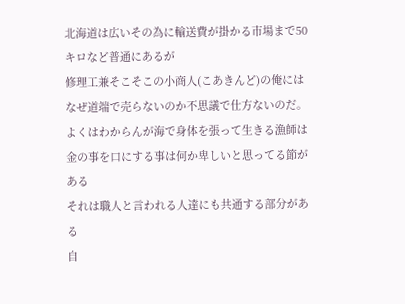北海道は広いその為に輸送費が掛かる市場まで50キロなど普通にあるが
修理工兼そこそこの小商人(こあきんど)の俺にはなぜ道端で売らないのか不思議で仕方ないのだ。
よくはわからんが海で身体を張って生きる漁師は金の事を口にする事は何か卑しいと思ってる節がある
それは職人と言われる人達にも共通する部分がある
自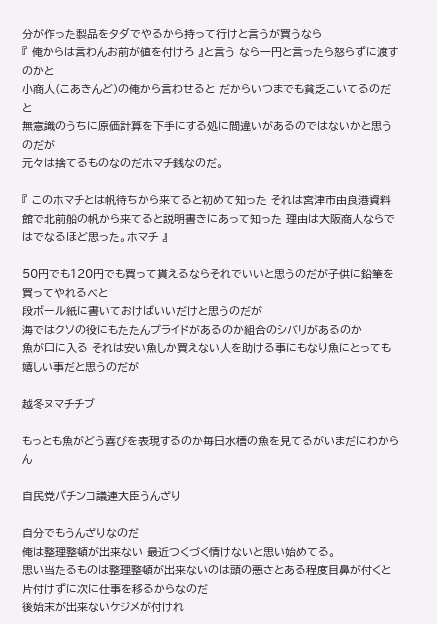分が作った製品をタダでやるから持って行けと言うが買うなら
『 俺からは言わんお前が値を付けろ 』と言う なら一円と言ったら怒らずに渡すのかと
小商人(こあきんど)の俺から言わせると だからいつまでも貧乏こいてるのだと
無意識のうちに原価計算を下手にする処に間違いがあるのではないかと思うのだが
元々は捨てるものなのだホマチ銭なのだ。

『 このホマチとは帆待ちから来てると初めて知った それは宮津市由良港資料館で北前船の帆から来てると説明書きにあって知った 理由は大阪商人ならではでなるほど思った。ホマチ 』

50円でも120円でも買って貰えるならそれでいいと思うのだが子供に鉛筆を買ってやれるべと
段ボール紙に書いておけばいいだけと思うのだが
海ではクソの役にもたたんプライドがあるのか組合のシバリがあるのか
魚が口に入る それは安い魚しか買えない人を助ける事にもなり魚にとっても嬉しい事だと思うのだが

越冬ヌマチチブ

もっとも魚がどう喜びを表現するのか毎日水槽の魚を見てるがいまだにわからん

自民党パチンコ議連大臣うんざり

自分でもうんざりなのだ
俺は整理整頓が出来ない 最近つくづく情けないと思い始めてる。
思い当たるものは整理整頓が出来ないのは頭の悪さとある程度目鼻が付くと片付けずに次に仕事を移るからなのだ
後始末が出来ないケジメが付けれ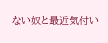ない奴と最近気付い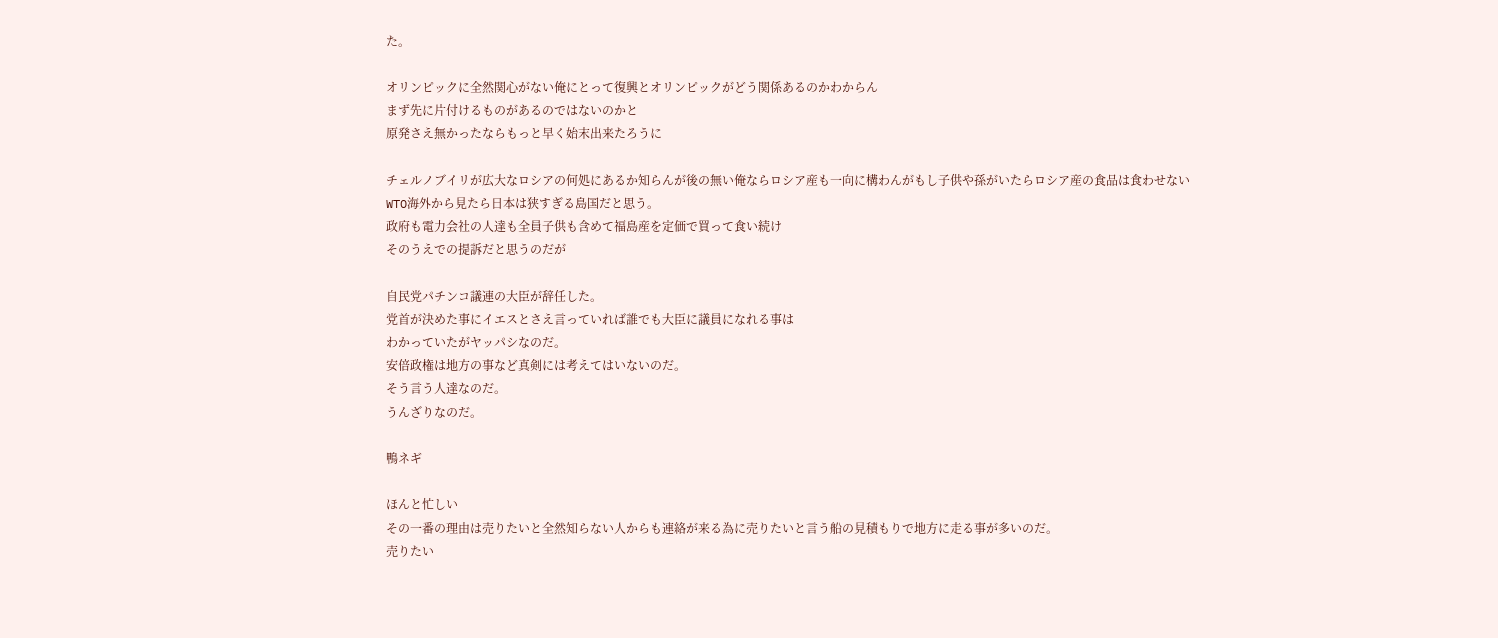た。

オリンピックに全然関心がない俺にとって復興とオリンピックがどう関係あるのかわからん
まず先に片付けるものがあるのではないのかと
原発さえ無かったならもっと早く始末出来たろうに

チェルノブイリが広大なロシアの何処にあるか知らんが後の無い俺ならロシア産も一向に構わんがもし子供や孫がいたらロシア産の食品は食わせない
WTO海外から見たら日本は狭すぎる島国だと思う。
政府も電力会社の人達も全員子供も含めて福島産を定価で買って食い続け
そのうえでの提訴だと思うのだが

自民党パチンコ議連の大臣が辞任した。
党首が決めた事にイエスとさえ言っていれば誰でも大臣に議員になれる事は
わかっていたがヤッパシなのだ。
安倍政権は地方の事など真剣には考えてはいないのだ。
そう言う人達なのだ。
うんざりなのだ。

鴨ネギ

ほんと忙しい
その一番の理由は売りたいと全然知らない人からも連絡が来る為に売りたいと言う船の見積もりで地方に走る事が多いのだ。
売りたい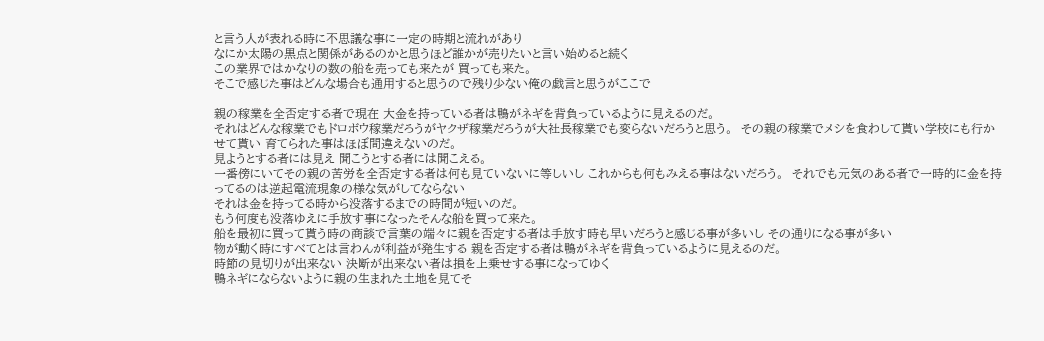と言う人が表れる時に不思議な事に一定の時期と流れがあり
なにか太陽の黒点と関係があるのかと思うほど誰かが売りたいと言い始めると続く
この業界ではかなりの数の船を売っても来たが 買っても来た。
そこで感じた事はどんな場合も通用すると思うので残り少ない俺の戯言と思うがここで

親の稼業を全否定する者で現在 大金を持っている者は鴨がネギを背負っているように見えるのだ。
それはどんな稼業でもドロボウ稼業だろうがヤクザ稼業だろうが大社長稼業でも変らないだろうと思う。  その親の稼業でメシを食わして貰い学校にも行かせて貰い 育てられた事はほぼ間違えないのだ。
見ようとする者には見え 聞こうとする者には聞こえる。
一番傍にいてその親の苦労を全否定する者は何も見ていないに等しいし これからも何もみえる事はないだろう。  それでも元気のある者で一時的に金を持ってるのは逆起電流現象の様な気がしてならない
それは金を持ってる時から没落するまでの時間が短いのだ。
もう何度も没落ゆえに手放す事になったそんな船を買って来た。
船を最初に買って貰う時の商談で言葉の端々に親を否定する者は手放す時も早いだろうと感じる事が多いし その通りになる事が多い
物が動く時にすべてとは言わんが利益が発生する 親を否定する者は鴨がネギを背負っているように見えるのだ。
時節の見切りが出来ない 決断が出来ない者は損を上乗せする事になってゆく
鴨ネギにならないように親の生まれた土地を見てそ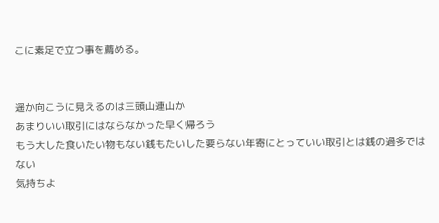こに素足で立つ事を薦める。


遥か向こうに見えるのは三頭山連山か
あまりいい取引にはならなかった早く帰ろう
もう大した食いたい物もない銭もたいした要らない年寄にとっていい取引とは銭の過多ではない
気持ちよ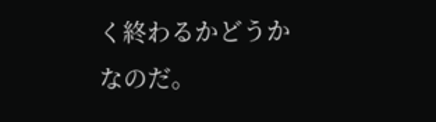く終わるかどうかなのだ。